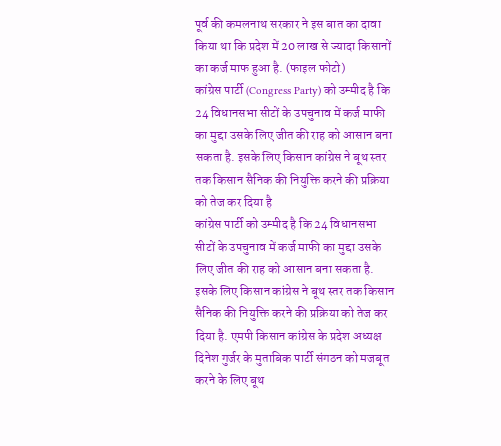पूर्व की कमलनाथ सरकार ने इस बात का दावा किया था कि प्रदेश में 20 लाख से ज्यादा किसानों का कर्ज माफ हुआ है. (फाइल फोटो)
कांग्रेस पार्टी (Congress Party) को उम्मीद है कि 24 विधानसभा सीटों के उपचुनाव में कर्ज माफी का मुद्दा उसके लिए जीत की राह को आसान बना सकता है. इसके लिए किसान कांग्रेस ने बूथ स्तर तक किसान सैनिक की नियुक्ति करने की प्रक्रिया को तेज कर दिया है
कांग्रेस पार्टी को उम्मीद है कि 24 विधानसभा सीटों के उपचुनाव में कर्ज माफी का मुद्दा उसके लिए जीत की राह को आसान बना सकता है. इसके लिए किसान कांग्रेस ने बूथ स्तर तक किसान सैनिक की नियुक्ति करने की प्रक्रिया को तेज कर दिया है. एमपी किसान कांग्रेस के प्रदेश अध्यक्ष दिनेश गुर्जर के मुताबिक पार्टी संगठन को मजबूत करने के लिए बूथ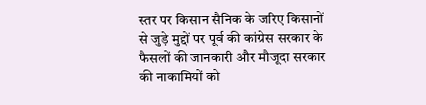स्तर पर किसान सैनिक के जरिए किसानों से जुड़े मुद्दों पर पूर्व की कांग्रेस सरकार के फैसलों की जानकारी और मौजूदा सरकार की नाकामियों को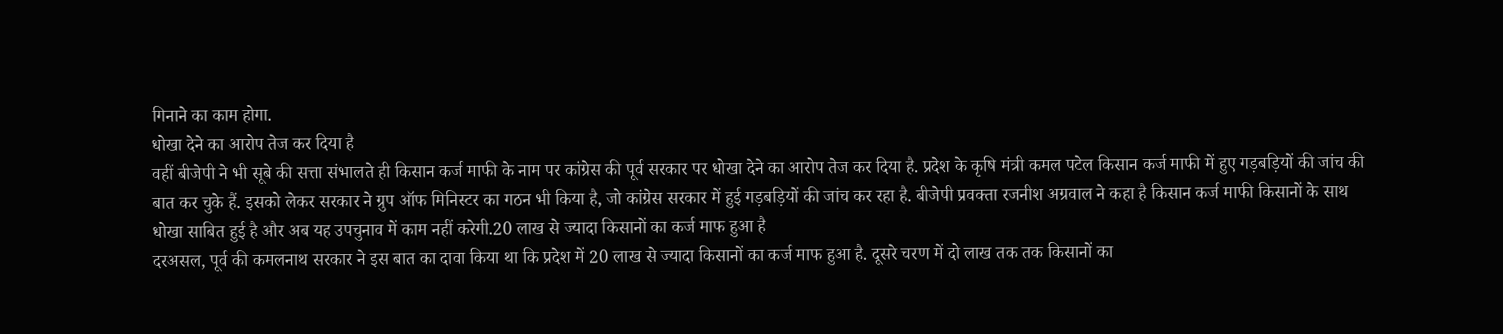गिनाने का काम होगा.
धोखा देने का आरोप तेज कर दिया है
वहीं बीजेपी ने भी सूबे की सत्ता संभालते ही किसान कर्ज माफी के नाम पर कांग्रेस की पूर्व सरकार पर धोखा देने का आरोप तेज कर दिया है. प्रदेश के कृषि मंत्री कमल पटेल किसान कर्ज माफी में हुए गड़बड़ियों की जांच की बात कर चुके हैं. इसको लेकर सरकार ने ग्रुप ऑफ मिनिस्टर का गठन भी किया है, जो कांग्रेस सरकार में हुई गड़बड़ियों की जांच कर रहा है. बीजेपी प्रवक्ता रजनीश अग्रवाल ने कहा है किसान कर्ज माफी किसानों के साथ धोखा साबित हुई है और अब यह उपचुनाव में काम नहीं करेगी.20 लाख से ज्यादा किसानों का कर्ज माफ हुआ है
दरअसल, पूर्व की कमलनाथ सरकार ने इस बात का दावा किया था कि प्रदेश में 20 लाख से ज्यादा किसानों का कर्ज माफ हुआ है. दूसरे चरण में दो लाख तक तक किसानों का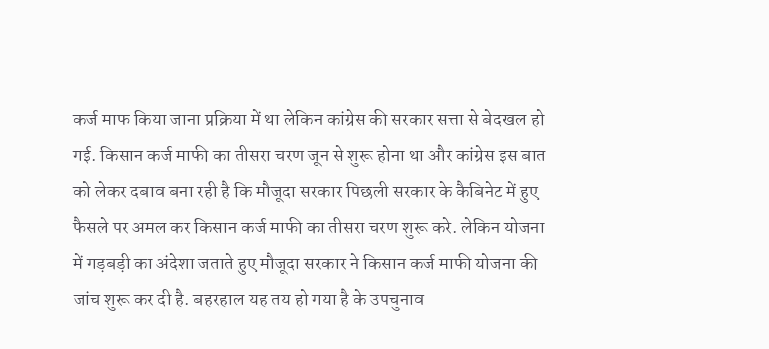कर्ज माफ किया जाना प्रक्रिया में था लेकिन कांग्रेस की सरकार सत्ता से बेदखल हो गई. किसान कर्ज माफी का तीसरा चरण जून से शुरू होना था और कांग्रेस इस बात को लेकर दबाव बना रही है कि मौजूदा सरकार पिछली सरकार के कैबिनेट में हुए फैसले पर अमल कर किसान कर्ज माफी का तीसरा चरण शुरू करे. लेकिन योजना में गड़बड़ी का अंदेशा जताते हुए मौजूदा सरकार ने किसान कर्ज माफी योजना की जांच शुरू कर दी है. बहरहाल यह तय हो गया है के उपचुनाव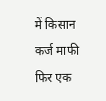में किसान कर्ज माफी फिर एक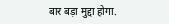बार बड़ा मुद्दा होगा.